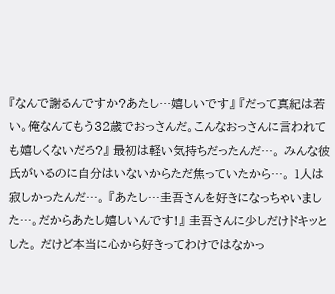『なんで謝るんですか?あたし…嬉しいです』 『だって真紀は若い。俺なんてもう32歳でおっさんだ。こんなおっさんに言われても嬉しくないだろ?』 最初は軽い気持ちだったんだ…。 みんな彼氏がいるのに自分はいないからただ焦っていたから…。 1人は寂しかったんだ…。 『あたし…圭吾さんを好きになっちゃいました…。だからあたし嬉しいんです!』 圭吾さんに少しだけドキッとした。 だけど本当に心から好きってわけではなかっ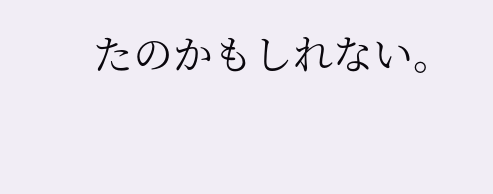たのかもしれない。